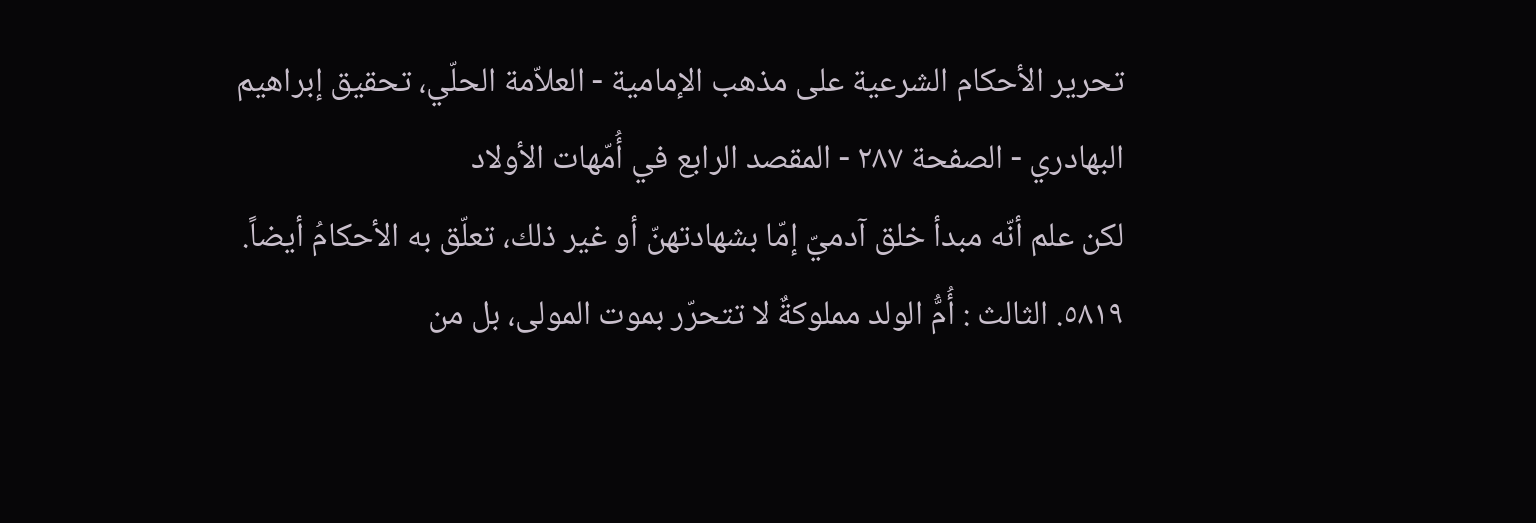تحرير الأحكام الشرعية على مذهب الإمامية - العلاّمة الحلّي، تحقيق إبراهيم البهادري - الصفحة ٢٨٧ - المقصد الرابع في أُمّهات الأولاد
لكن علم أنّه مبدأ خلق آدميّ إمّا بشهادتهنّ أو غير ذلك، تعلّق به الأحكامُ أيضاً.
٥٨١٩. الثالث : أُمُّ الولد مملوكةٌ لا تتحرّر بموت المولى، بل من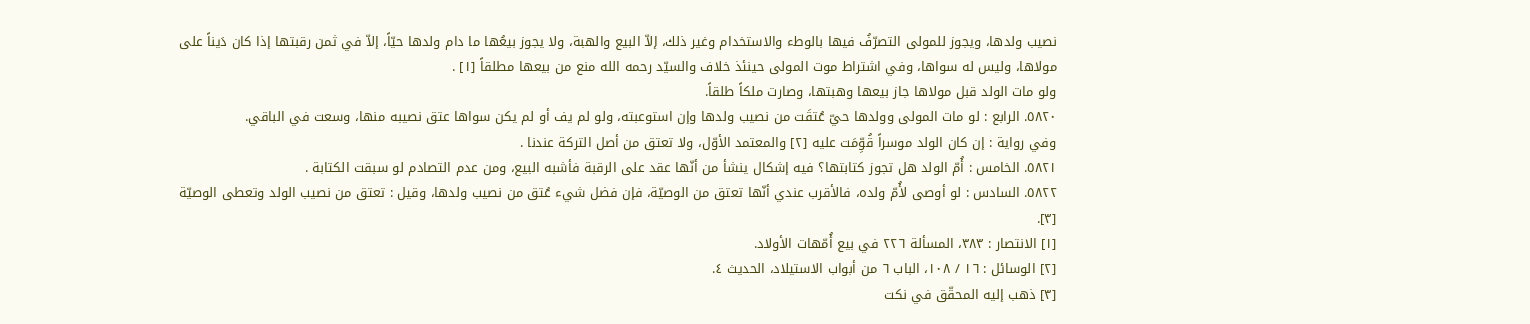نصيب ولدها، ويجوز للمولى التصرّفُ فيها بالوطء والاستخدام وغير ذلك، إلاّ البيع والهبة، ولا يجوز بيعُها ما دام ولدها حيّاً، إلاّ في ثمن رقبتها إذا كان دَيناً على مولاها، وليس له سواها، وفي اشتراط موت المولى حينئذ خلاف والسيّد رحمه الله منع من بيعها مطلقاً [١] .
ولو مات الولد قبل مولاها جاز بيعها وهبتها، وصارت ملكاً طلقاً.
٥٨٢٠. الرابع : لو مات المولى وولدها حيّ عُتقَت من نصيب ولدها وإن استوعبته، ولو لم يف أو لم يكن سواها عتق نصيبه منها، وسعت في الباقي.
وفي رواية : إن كان الولد موسراً قُوِّمَت عليه [٢] والمعتمد الأوّل، ولا تعتق من أصل التركة عندنا .
٥٨٢١. الخامس : أُمّ الولد هل تجوز كتابتها؟ فيه إشكال ينشأ من أنّها عقد على الرقبة فأشبه البيع، ومن عدم التصادم لو سبقت الكتابة .
٥٨٢٢. السادس : لو أوصى لأُمّ ولده، فالأقرب عندي أنّها تعتق من الوصيّة، فإن فضل شيء عُتق من نصيب ولدها، وقيل : تعتق من نصيب الولد وتعطى الوصيّة [٣].
[١] الانتصار : ٣٨٣، المسألة ٢٢٦ في بيع أُمّهات الأولاد.
[٢] الوسائل : ١٦ / ١٠٨، الباب ٦ من أبواب الاستيلاد، الحديث ٤.
[٣] ذهب إليه المحقّق في نكت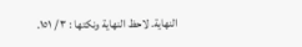النهاية. لاحظ النهاية ونكتها : ٣ / ١٥١.